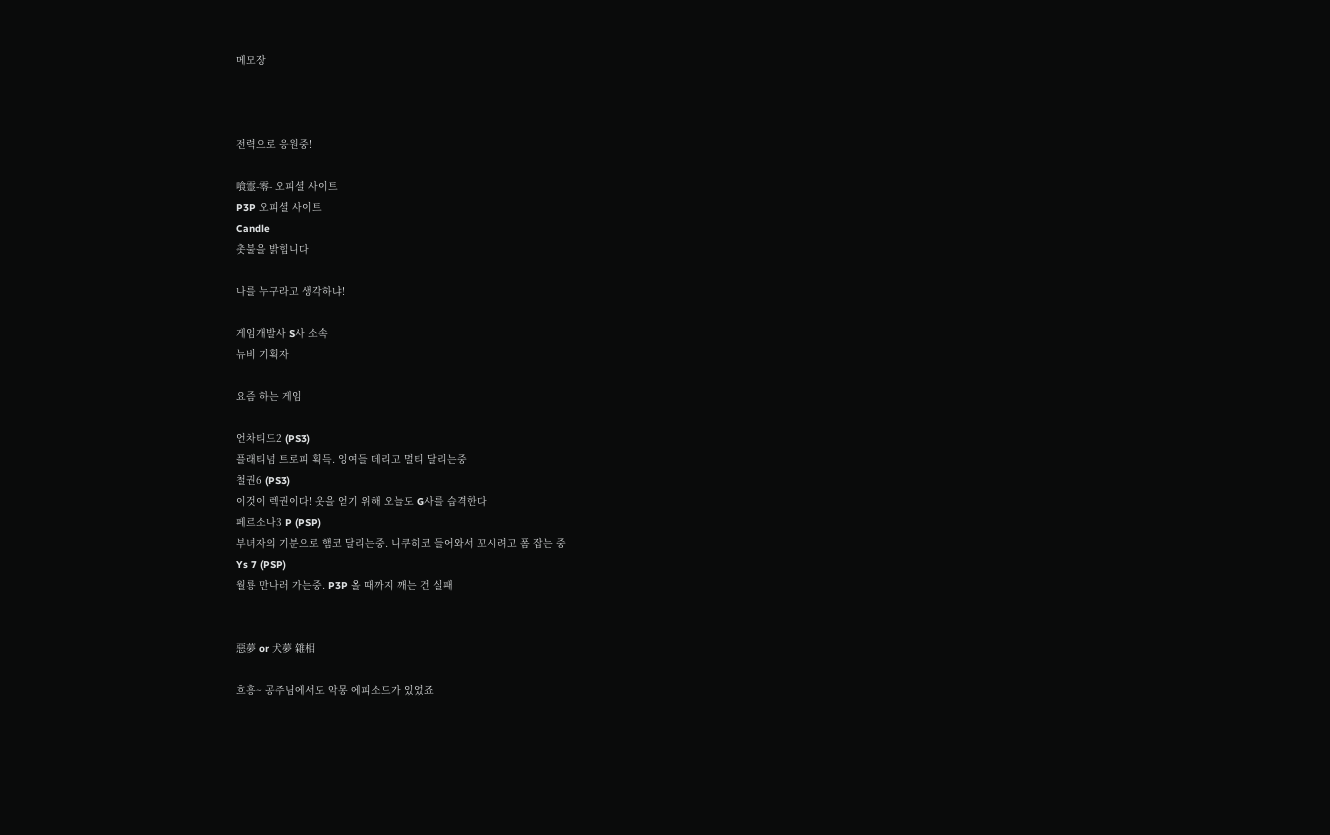메모장



전력으로 응원중!

喰霊-零- 오피셜 사이트
P3P 오피셜 사이트
Candle
촛불을 밝힙니다

나를 누구라고 생각하냐!

게임개발사 S사 소속
뉴비 기획자

요즘 하는 게임

언차티드2 (PS3)
플래티넘 트로피 획득. 잉여들 데리고 멀티 달리는중
철권6 (PS3)
이것이 렉권이다! 옷을 얻기 위해 오늘도 G사를 습격한다
페르소나3 P (PSP)
부녀자의 기분으로 햄코 달리는중. 니쿠히코 들어와서 꼬시려고 폼 잡는 중
Ys 7 (PSP)
월룡 만나러 가는중. P3P 올 때까지 깨는 건 실패


惡夢 or 犬夢 雜相

흐흥~ 공주님에서도 악몽 에피소드가 있었죠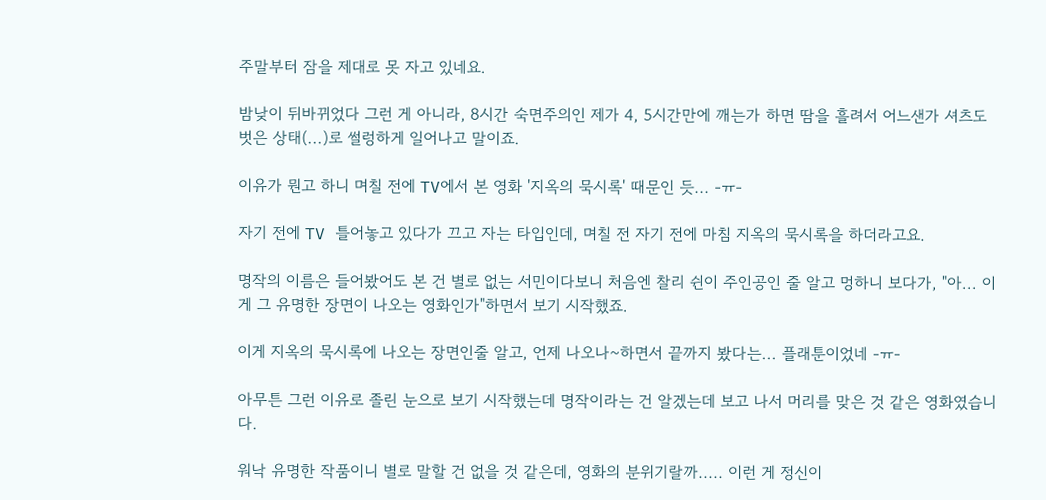주말부터 잠을 제대로 못 자고 있네요.

밤낮이 뒤바뀌었다 그런 게 아니라, 8시간 숙면주의인 제가 4, 5시간만에 깨는가 하면 땀을 흘려서 어느샌가 셔츠도 벗은 상태(...)로 썰렁하게 일어나고 말이죠.

이유가 뭔고 하니 며칠 전에 TV에서 본 영화 '지옥의 묵시록' 때문인 듯... -ㅠ-

자기 전에 TV 틀어놓고 있다가 끄고 자는 타입인데, 며칠 전 자기 전에 마침 지옥의 묵시록을 하더라고요.

명작의 이름은 들어봤어도 본 건 별로 없는 서민이다보니 처음엔 찰리 쉰이 주인공인 줄 알고 멍하니 보다가, "아... 이게 그 유명한 장면이 나오는 영화인가"하면서 보기 시작했죠.

이게 지옥의 묵시록에 나오는 장면인줄 알고, 언제 나오나~하면서 끝까지 봤다는... 플래툰이었네 -ㅠ-

아무튼 그런 이유로 졸린 눈으로 보기 시작했는데 명작이라는 건 알겠는데 보고 나서 머리를 맞은 것 같은 영화였습니다.

워낙 유명한 작품이니 별로 말할 건 없을 것 같은데, 영화의 분위기랄까..... 이런 게 정신이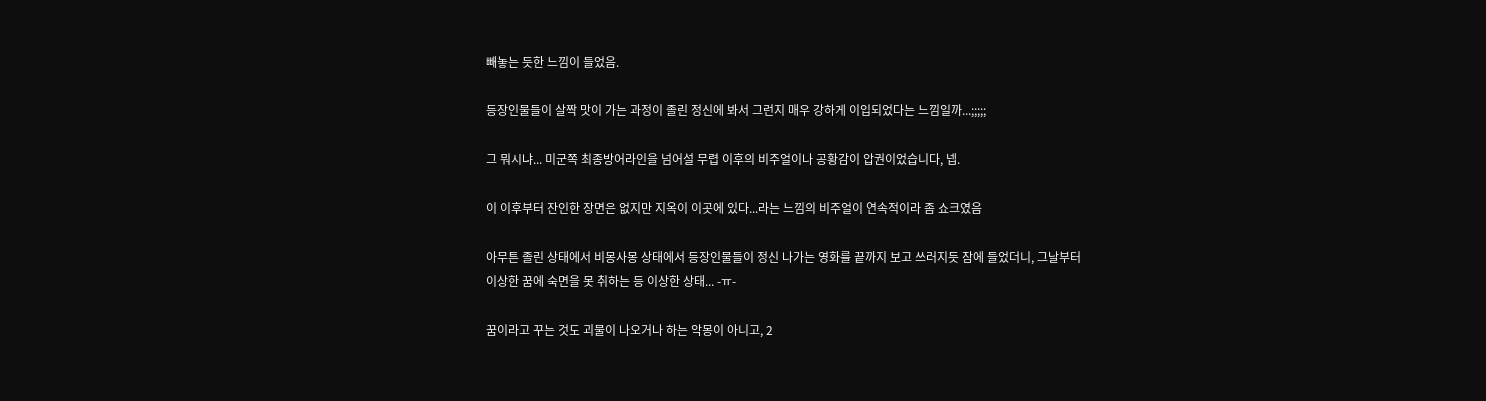빼놓는 듯한 느낌이 들었음.

등장인물들이 살짝 맛이 가는 과정이 졸린 정신에 봐서 그런지 매우 강하게 이입되었다는 느낌일까...;;;;;

그 뭐시냐... 미군쪽 최종방어라인을 넘어설 무렵 이후의 비주얼이나 공황감이 압권이었습니다, 넵.

이 이후부터 잔인한 장면은 없지만 지옥이 이곳에 있다...라는 느낌의 비주얼이 연속적이라 좀 쇼크였음

아무튼 졸린 상태에서 비몽사몽 상태에서 등장인물들이 정신 나가는 영화를 끝까지 보고 쓰러지듯 잠에 들었더니, 그날부터 이상한 꿈에 숙면을 못 취하는 등 이상한 상태... -ㅠ-

꿈이라고 꾸는 것도 괴물이 나오거나 하는 악몽이 아니고, 2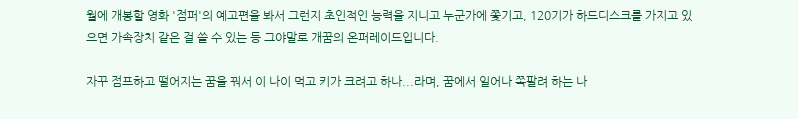월에 개봉할 영화 '점퍼'의 예고편을 봐서 그런지 초인적인 능력을 지니고 누군가에 쫓기고, 120기가 하드디스크를 가지고 있으면 가속장치 같은 걸 쓸 수 있는 등 그야말로 개꿈의 온퍼레이드입니다.

자꾸 점프하고 떨어지는 꿈을 꿔서 이 나이 먹고 키가 크려고 하나...라며, 꿈에서 일어나 쪽팔려 하는 나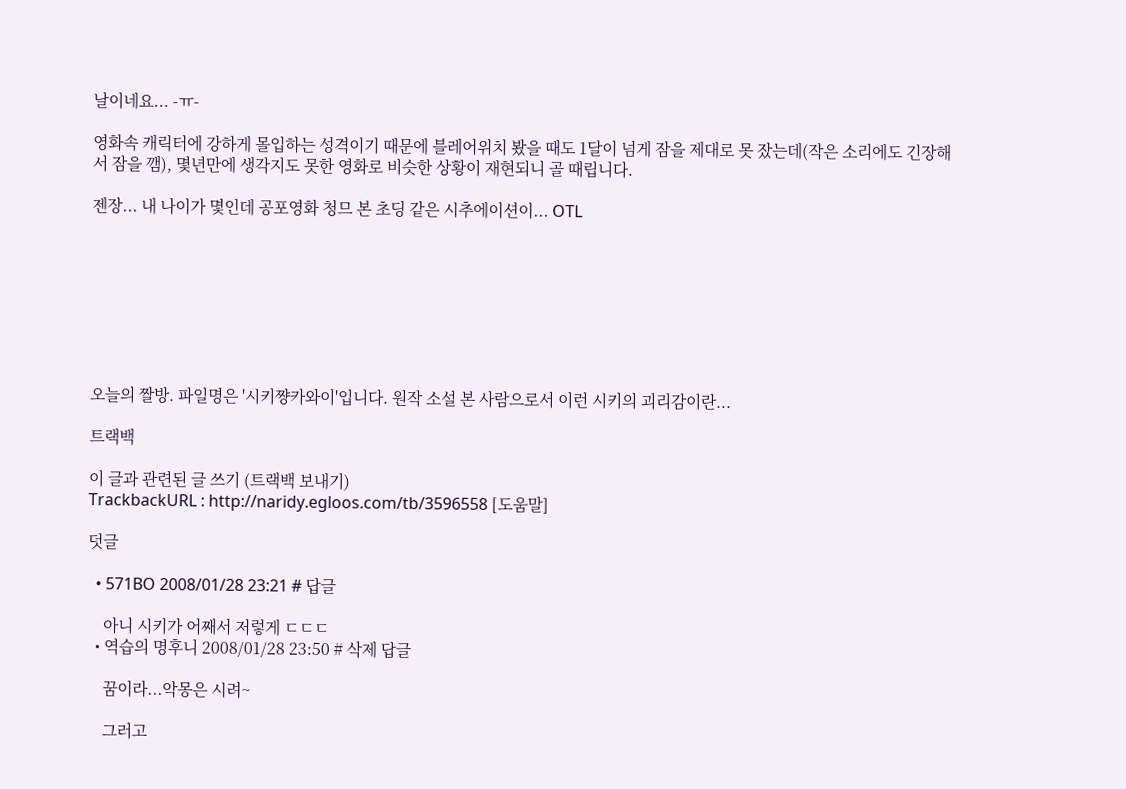날이네요... -ㅠ-

영화속 캐릭터에 강하게 몰입하는 성격이기 때문에 블레어위치 봤을 때도 1달이 넘게 잠을 제대로 못 잤는데(작은 소리에도 긴장해서 잠을 깸), 몇년만에 생각지도 못한 영화로 비슷한 상황이 재현되니 골 때립니다.

젠장... 내 나이가 몇인데 공포영화 청므 본 초딩 같은 시추에이션이... OTL








오늘의 짤방. 파일명은 '시키쨩카와이'입니다. 원작 소설 본 사람으로서 이런 시키의 괴리감이란...

트랙백

이 글과 관련된 글 쓰기 (트랙백 보내기)
TrackbackURL : http://naridy.egloos.com/tb/3596558 [도움말]

덧글

  • 571BO 2008/01/28 23:21 # 답글

    아니 시키가 어째서 저렇게 ㄷㄷㄷ
  • 역습의 명후니 2008/01/28 23:50 # 삭제 답글

    꿈이라...악몽은 시려~

    그러고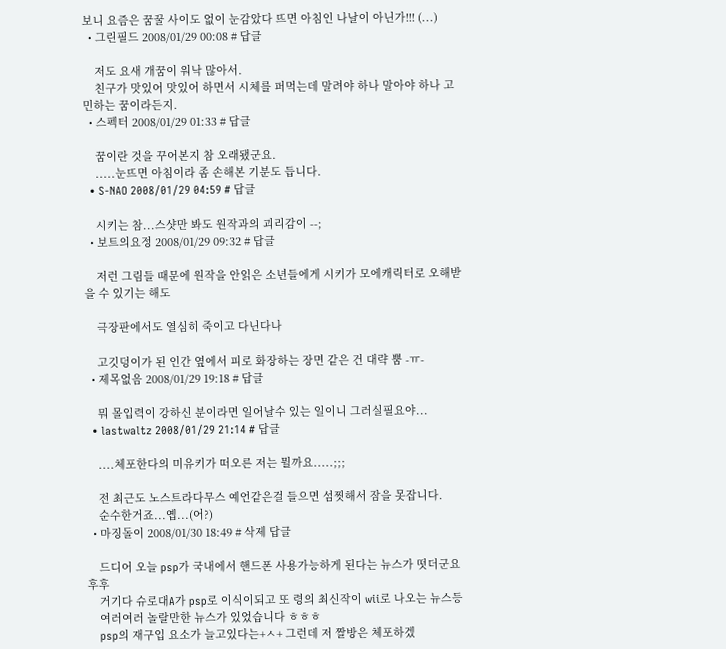보니 요즘은 꿈꿀 사이도 없이 눈감았다 뜨면 아침인 나날이 아닌가!!! (...)
  • 그린필드 2008/01/29 00:08 # 답글

    저도 요새 개꿈이 워낙 많아서.
    친구가 맛있어 맛있어 하면서 시체를 퍼먹는데 말려야 하나 말아야 하나 고민하는 꿈이라든지.
  • 스펙터 2008/01/29 01:33 # 답글

    꿈이란 것을 꾸어본지 참 오래됐군요.
    .....눈뜨면 아침이라 좀 손해본 기분도 듭니다.
  • S-NAO 2008/01/29 04:59 # 답글

    시키는 참...스샷만 봐도 원작과의 괴리감이 --;
  • 보트의요정 2008/01/29 09:32 # 답글

    저런 그림들 때문에 원작을 안읽은 소년들에게 시키가 모에캐릭터로 오해받을 수 있기는 해도

    극장판에서도 열심히 죽이고 다닌다나

    고깃덩이가 된 인간 옆에서 피로 화장하는 장면 같은 건 대략 뿜 -ㅠ-
  • 제목없음 2008/01/29 19:18 # 답글

    뭐 몰입력이 강하신 분이라면 일어날수 있는 일이니 그러실필요야...
  • lastwaltz 2008/01/29 21:14 # 답글

    ....체포한다의 미유키가 떠오른 저는 뭘까요.....;;;

    전 최근도 노스트라다무스 예언같은걸 들으면 섬찟해서 잠을 못잡니다.
    순수한거죠...옙...(어?)
  • 마징돌이 2008/01/30 18:49 # 삭제 답글

    드디어 오늘 psp가 국내에서 핸드폰 사용가능하게 된다는 뉴스가 떳더군요 후후
    거기다 슈로대A가 psp로 이식이되고 또 령의 최신작이 wii로 나오는 뉴스등
    여러여러 놀랄만한 뉴스가 있었습니다 ㅎㅎㅎ
    psp의 재구입 요소가 늘고있다는+ㅅ+ 그런데 저 짤방은 체포하겠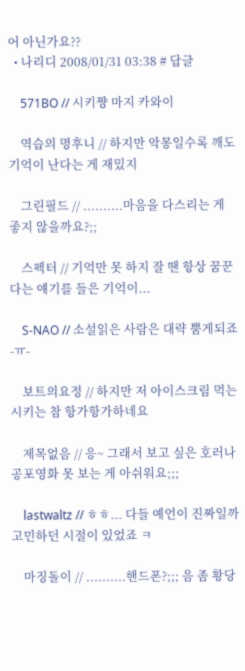어 아닌가요??
  • 나리디 2008/01/31 03:38 # 답글

    571BO // 시키쨩 마지 카와이

    역습의 명후니 // 하지만 악몽일수록 깨도 기억이 난다는 게 재밌지

    그린필드 // ..........마음을 다스리는 게 좋지 않을까요?;;

    스펙터 // 기억만 못 하지 잘 땐 항상 꿈꾼다는 얘기를 들은 기억이...

    S-NAO // 소설읽은 사람은 대략 뿜게되죠 -ㅠ-

    보트의요정 // 하지만 저 아이스크림 먹는 시키는 참 항가항가하네요

    제목없음 // 응~ 그래서 보고 싶은 호러나 공포영화 못 보는 게 아쉬워요;;;

    lastwaltz // ㅎㅎ... 다들 예언이 진짜일까 고민하던 시절이 있었죠 ㅋ

    마징돌이 // ..........핸드폰?;;; 음 좀 황당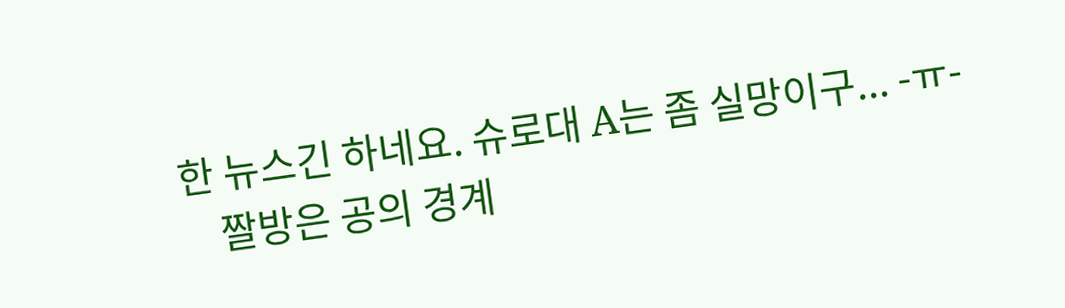한 뉴스긴 하네요. 슈로대 A는 좀 실망이구... -ㅠ-
    짤방은 공의 경계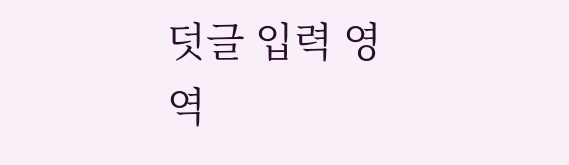덧글 입력 영역